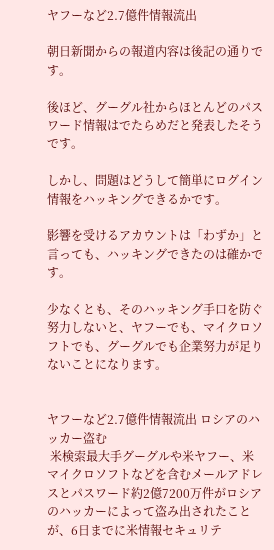ヤフーなど2.7億件情報流出

朝日新聞からの報道内容は後記の通りです。

後ほど、グーグル社からほとんどのパスワード情報はでたらめだと発表したそうです。

しかし、問題はどうして簡単にログイン情報をハッキングできるかです。

影響を受けるアカウントは「わずか」と言っても、ハッキングできたのは確かです。

少なくとも、そのハッキング手口を防ぐ努力しないと、ヤフーでも、マイクロソフトでも、グーグルでも企業努力が足りないことになります。


ヤフーなど2.7億件情報流出 ロシアのハッカー盗む
 米検索最大手グーグルや米ヤフー、米マイクロソフトなどを含むメールアドレスとパスワード約2億7200万件がロシアのハッカーによって盗み出されたことが、6日までに米情報セキュリテ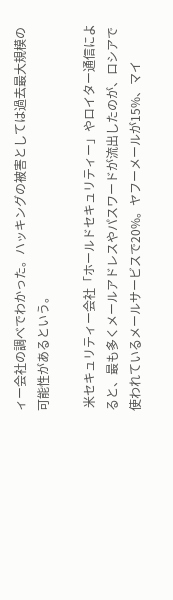ィー会社の調べでわかった。ハッキングの被害としては過去最大規模の可能性があるという。

 米セキュリティー会社「ホールドセキュリティー」やロイター通信によると、最も多くメールアドレスやパスワードが流出したのが、ロシアで使われているメールサービスで20%。ヤフーメールが15%、マイ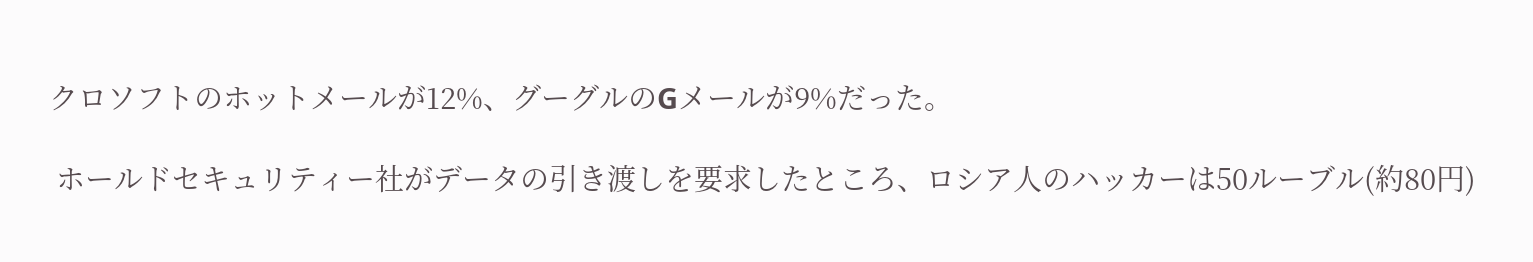クロソフトのホットメールが12%、グーグルのGメールが9%だった。

 ホールドセキュリティー社がデータの引き渡しを要求したところ、ロシア人のハッカーは50ルーブル(約80円)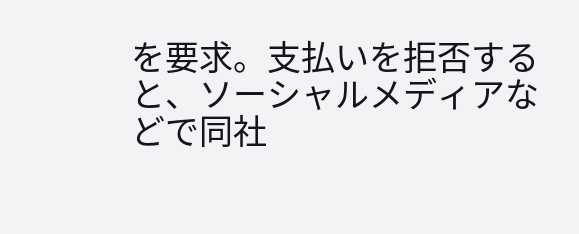を要求。支払いを拒否すると、ソーシャルメディアなどで同社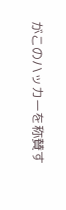がこのハッカーを称賛す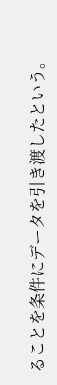ることを条件にデータを引き渡したという。